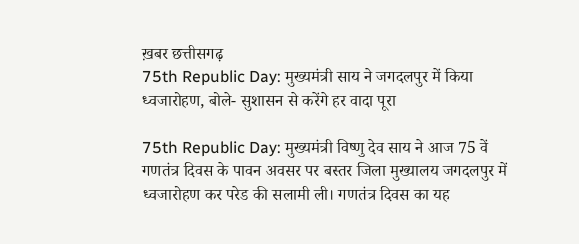ख़बर छत्तीसगढ़
75th Republic Day: मुख्यमंत्री साय ने जगदलपुर में किया ध्वजारोहण, बोले- सुशासन से करेंगे हर वादा पूरा

75th Republic Day: मुख्यमंत्री विष्णु देव साय ने आज 75 वें गणतंत्र दिवस के पावन अवसर पर बस्तर जिला मुख्यालय जगदलपुर में ध्वजारोहण कर परेड की सलामी ली। गणतंत्र दिवस का यह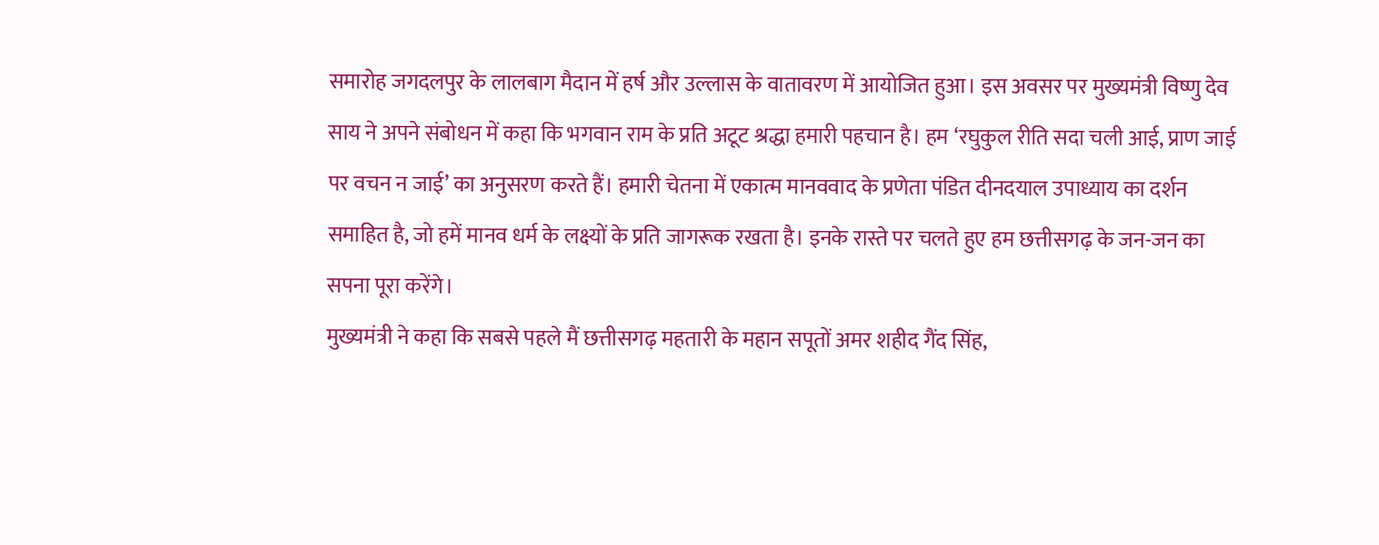समारोह जगदलपुर के लालबाग मैदान में हर्ष और उल्लास के वातावरण में आयोजित हुआ। इस अवसर पर मुख्यमंत्री विष्णु देव साय ने अपने संबोधन में कहा कि भगवान राम के प्रति अटूट श्रद्धा हमारी पहचान है। हम ‘रघुकुल रीति सदा चली आई, प्राण जाई पर वचन न जाई’ का अनुसरण करते हैं। हमारी चेतना में एकात्म मानववाद के प्रणेता पंडित दीनदयाल उपाध्याय का दर्शन समाहित है, जो हमें मानव धर्म के लक्ष्यों के प्रति जागरूक रखता है। इनके रास्ते पर चलते हुए हम छत्तीसगढ़ के जन-जन का सपना पूरा करेंगे।
मुख्यमंत्री ने कहा कि सबसे पहले मैं छत्तीसगढ़ महतारी के महान सपूतों अमर शहीद गैंद सिंह,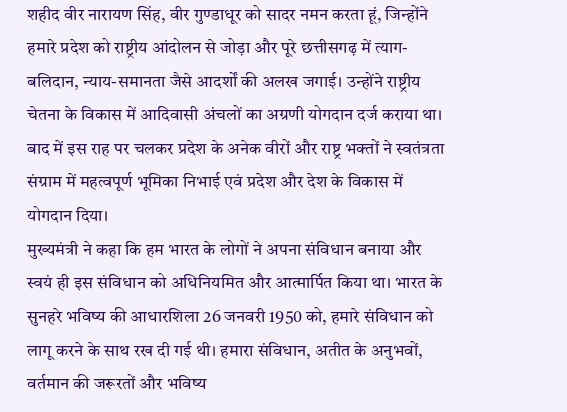शहीद वीर नारायण सिंह, वीर गुण्डाधूर को सादर नमन करता हूं, जिन्होंने हमारे प्रदेश को राष्ट्रीय आंदोलन से जोड़ा और पूरे छत्तीसगढ़ में त्याग-बलिदान, न्याय-समानता जैसे आदर्शों की अलख जगाई। उन्होंने राष्ट्रीय चेतना के विकास में आदिवासी अंचलों का अग्रणी योगदान दर्ज कराया था। बाद में इस राह पर चलकर प्रदेश के अनेक वीरों और राष्ट्र भक्तों ने स्वतंत्रता संग्राम में महत्वपूर्ण भूमिका निभाई एवं प्रदेश और देश के विकास में योगदान दिया।
मुख्यमंत्री ने कहा कि हम भारत के लोगों ने अपना संविधान बनाया और स्वयं ही इस संविधान को अधिनियमित और आत्मार्पित किया था। भारत के सुनहरे भविष्य की आधारशिला 26 जनवरी 1950 को, हमारे संविधान को लागू करने के साथ रख दी गई थी। हमारा संविधान, अतीत के अनुभवों, वर्तमान की जरूरतों और भविष्य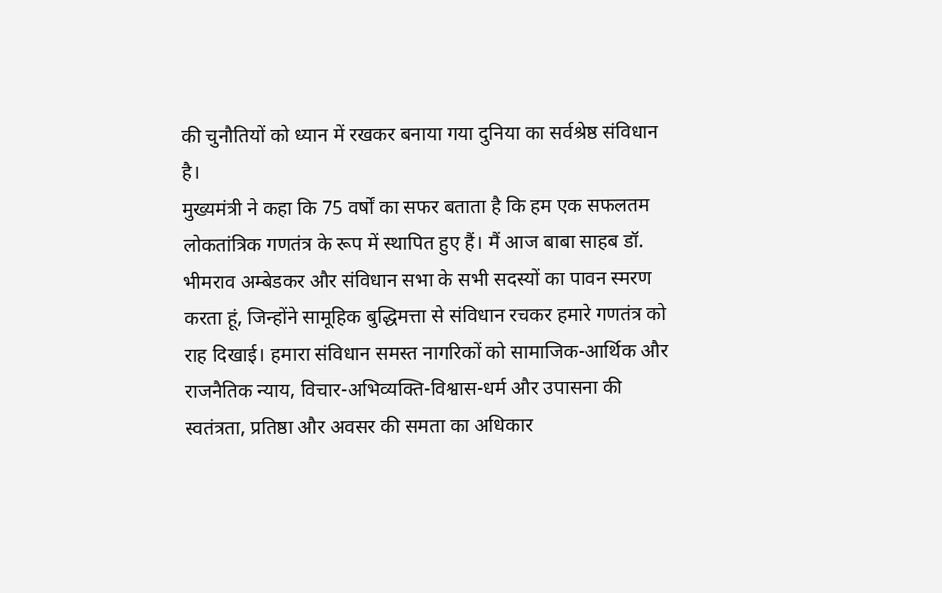की चुनौतियों को ध्यान में रखकर बनाया गया दुनिया का सर्वश्रेष्ठ संविधान है।
मुख्यमंत्री ने कहा कि 75 वर्षों का सफर बताता है कि हम एक सफलतम लोकतांत्रिक गणतंत्र के रूप में स्थापित हुए हैं। मैं आज बाबा साहब डॉ. भीमराव अम्बेडकर और संविधान सभा के सभी सदस्यों का पावन स्मरण करता हूं, जिन्होंने सामूहिक बुद्धिमत्ता से संविधान रचकर हमारे गणतंत्र को राह दिखाई। हमारा संविधान समस्त नागरिकों को सामाजिक-आर्थिक और राजनैतिक न्याय, विचार-अभिव्यक्ति-विश्वास-धर्म और उपासना की स्वतंत्रता, प्रतिष्ठा और अवसर की समता का अधिकार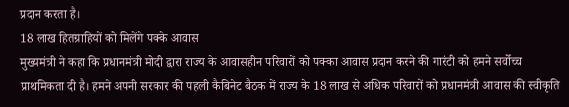प्रदान करता है।
18 लाख हितग्राहियों को मिलेंगे पक्के आवास
मुख्यमंत्री ने कहा कि प्रधानमंत्री मोदी द्वारा राज्य के आवासहीन परिवारों को पक्का आवास प्रदान करने की गारंटी को हमने सर्वोच्च प्राथमिकता दी है। हमने अपनी सरकार की पहली कैबिनेट बैठक में राज्य के 18 लाख से अधिक परिवारों को प्रधानमंत्री आवास की स्वीकृति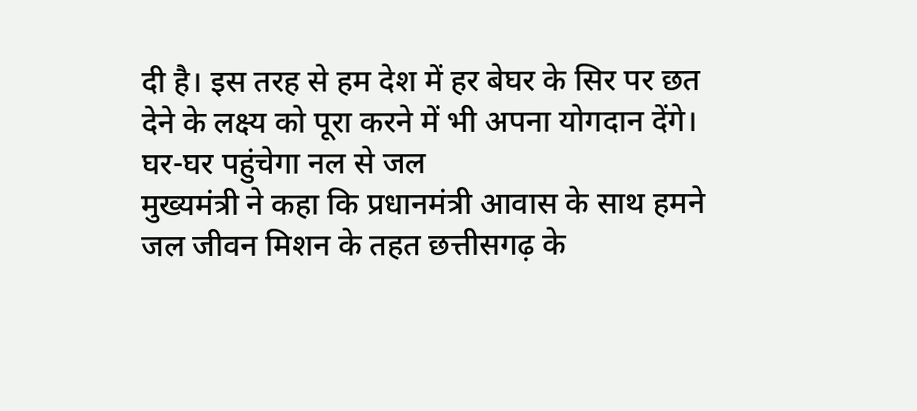दी है। इस तरह से हम देश में हर बेघर के सिर पर छत देने के लक्ष्य को पूरा करने में भी अपना योगदान देंगे।
घर-घर पहुंचेगा नल से जल
मुख्यमंत्री ने कहा कि प्रधानमंत्री आवास के साथ हमने जल जीवन मिशन के तहत छत्तीसगढ़ के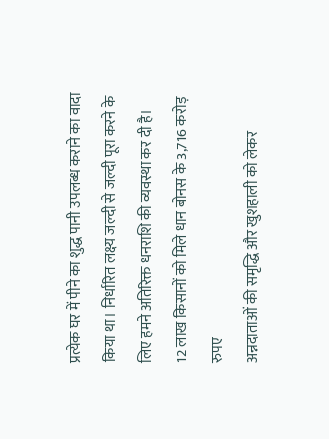प्रत्येक घर में पीने का शुद्ध पानी उपलब्ध कराने का वादा किया था। निर्धारित लक्ष्य जल्दी से जल्दी पूरा करने के लिए हमने अतिरिक्त धनराशि की व्यवस्था कर दी है।
12 लाख किसानों को मिले धान बोनस के 3,716 करोड़ रुपए
अन्नदाताओं की समृद्धि और खुशहाली को लेकर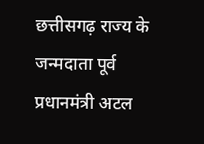छत्तीसगढ़ राज्य के जन्मदाता पूर्व प्रधानमंत्री अटल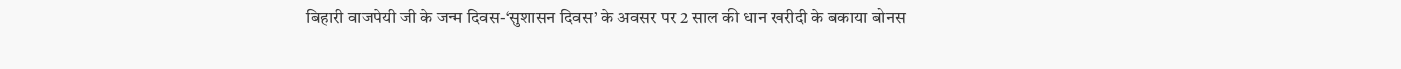बिहारी वाजपेयी जी के जन्म दिवस-‘सुशासन दिवस’ के अवसर पर 2 साल की धान खरीदी के बकाया बोनस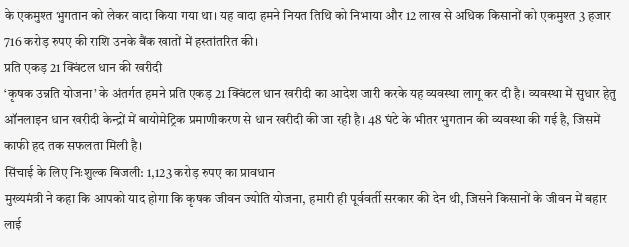के एकमुश्त भुगतान को लेकर वादा किया गया था। यह वादा हमने नियत तिथि को निभाया और 12 लाख से अधिक किसानों को एकमुश्त 3 हजार 716 करोड़ रुपए की राशि उनके बैंक खातों में हस्तांतरित की।
प्रति एकड़ 21 क्विंटल धान की खरीदी
‘कृषक उन्नति योजना’ के अंतर्गत हमने प्रति एकड़ 21 क्विंटल धान खरीदी का आदेश जारी करके यह व्यवस्था लागू कर दी है। व्यवस्था में सुधार हेतु ऑनलाइन धान खरीदी केन्द्रों में बायोमेट्रिक प्रमाणीकरण से धान खरीदी की जा रही है। 48 घंटे के भीतर भुगतान की व्यवस्था की गई है, जिसमें काफी हद तक सफलता मिली है।
सिंचाई के लिए निःशुल्क बिजली: 1,123 करोड़ रुपए का प्रावधान
मुख्यमंत्री ने कहा कि आपको याद होगा कि कृषक जीवन ज्योति योजना, हमारी ही पूर्ववर्ती सरकार की देन थी, जिसने किसानों के जीवन में बहार लाई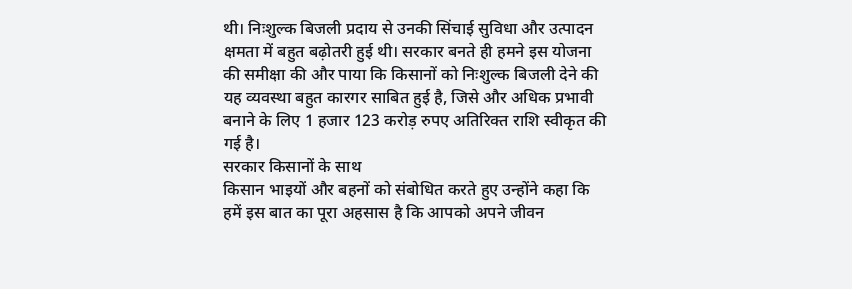थी। निःशुल्क बिजली प्रदाय से उनकी सिंचाई सुविधा और उत्पादन क्षमता में बहुत बढ़ोतरी हुई थी। सरकार बनते ही हमने इस योजना की समीक्षा की और पाया कि किसानों को निःशुल्क बिजली देने की यह व्यवस्था बहुत कारगर साबित हुई है, जिसे और अधिक प्रभावी बनाने के लिए 1 हजार 123 करोड़ रुपए अतिरिक्त राशि स्वीकृत की गई है।
सरकार किसानों के साथ
किसान भाइयों और बहनों को संबोधित करते हुए उन्होंने कहा कि हमें इस बात का पूरा अहसास है कि आपको अपने जीवन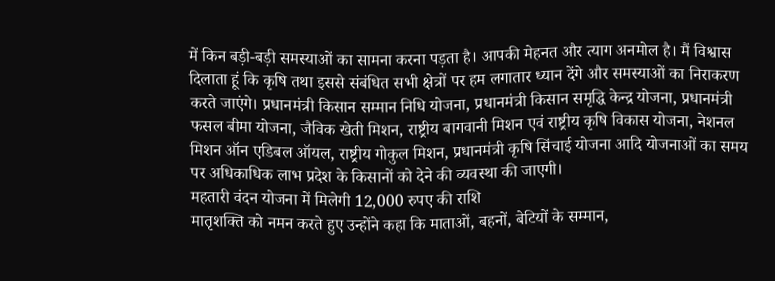में किन बड़ी-बड़ी समस्याओं का सामना करना पड़ता है। आपकी मेहनत और त्याग अनमोल है। मैं विश्वास दिलाता हूं कि कृषि तथा इससे संबंधित सभी क्षेत्रों पर हम लगातार ध्यान देंगे और समस्याओं का निराकरण करते जाएंगे। प्रधानमंत्री किसान सम्मान निधि योजना, प्रधानमंत्री किसान समृद्धि केन्द्र योजना, प्रधानमंत्री फसल बीमा योजना, जैविक खेती मिशन, राष्ट्रीय बागवानी मिशन एवं राष्ट्रीय कृषि विकास योजना, नेशनल मिशन ऑन एडिबल ऑयल, राष्ट्रीय गोकुल मिशन, प्रधानमंत्री कृषि सिंचाई योजना आदि योजनाओं का समय पर अधिकाधिक लाभ प्रदेश के किसानों को देने की व्यवस्था की जाएगी।
महतारी वंदन योजना में मिलेगी 12,000 रुपए की राशि
मातृशक्ति को नमन करते हुए उन्होंने कहा कि माताओं, बहनों, बेटियों के सम्मान,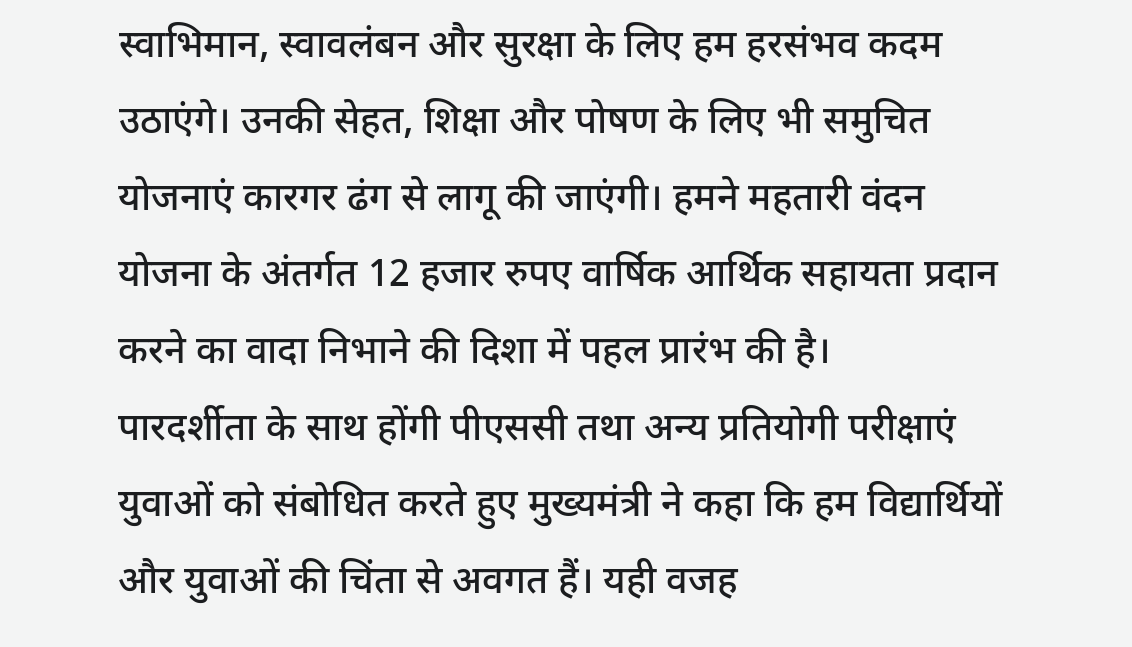स्वाभिमान, स्वावलंबन और सुरक्षा के लिए हम हरसंभव कदम उठाएंगे। उनकी सेहत, शिक्षा और पोषण के लिए भी समुचित योजनाएं कारगर ढंग से लागू की जाएंगी। हमने महतारी वंदन योजना के अंतर्गत 12 हजार रुपए वार्षिक आर्थिक सहायता प्रदान करने का वादा निभाने की दिशा में पहल प्रारंभ की है।
पारदर्शीता के साथ होंगी पीएससी तथा अन्य प्रतियोगी परीक्षाएं
युवाओं को संबोधित करते हुए मुख्यमंत्री ने कहा कि हम विद्यार्थियों और युवाओं की चिंता से अवगत हैं। यही वजह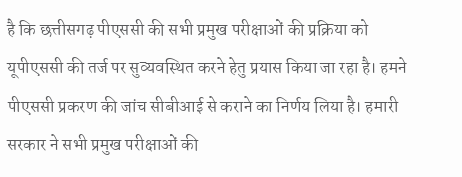है कि छत्तीसगढ़ पीएससी की सभी प्रमुख परीक्षाओं की प्रक्रिया को यूपीएससी की तर्ज पर सुव्यवस्थित करने हेतु प्रयास किया जा रहा है। हमने पीएससी प्रकरण की जांच सीबीआई से कराने का निर्णय लिया है। हमारी सरकार ने सभी प्रमुख परीक्षाओं की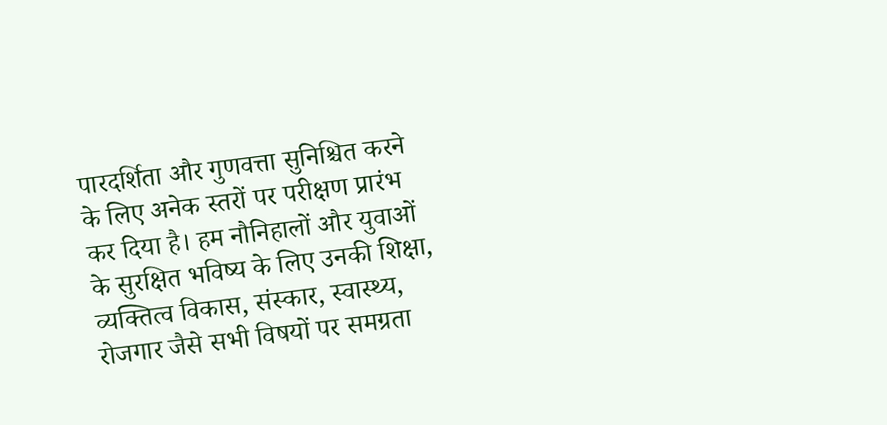पारदर्शिता और गुणवत्ता सुनिश्चित करने के लिए अनेक स्तरों पर परीक्षण प्रारंभ कर दिया है। हम नौनिहालों और युवाओं के सुरक्षित भविष्य के लिए उनकी शिक्षा, व्यक्तित्व विकास, संस्कार, स्वास्थ्य, रोजगार जैसे सभी विषयों पर समग्रता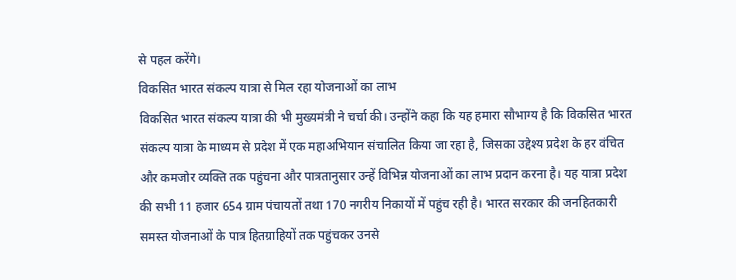से पहल करेंगे।
विकसित भारत संकल्प यात्रा से मिल रहा योजनाओं का लाभ
विकसित भारत संकल्प यात्रा की भी मुख्यमंत्री ने चर्चा की। उन्होंने कहा कि यह हमारा सौभाग्य है कि विकसित भारत संकल्प यात्रा के माध्यम से प्रदेश में एक महाअभियान संचालित किया जा रहा है, जिसका उद्देश्य प्रदेश के हर वंचित और कमजोर व्यक्ति तक पहुंचना और पात्रतानुसार उन्हें विभिन्न योजनाओं का लाभ प्रदान करना है। यह यात्रा प्रदेश की सभी 11 हजार 654 ग्राम पंचायतों तथा 170 नगरीय निकायों में पहुंच रही है। भारत सरकार की जनहितकारी समस्त योजनाओं के पात्र हितग्राहियों तक पहुंचकर उनसे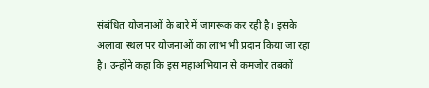संबंधित योजनाओं के बारे में जागरूक कर रही है। इसके अलावा स्थल पर योजनाओं का लाभ भी प्रदान किया जा रहा है। उन्होंने कहा कि इस महाअभियान से कमजोर तबकों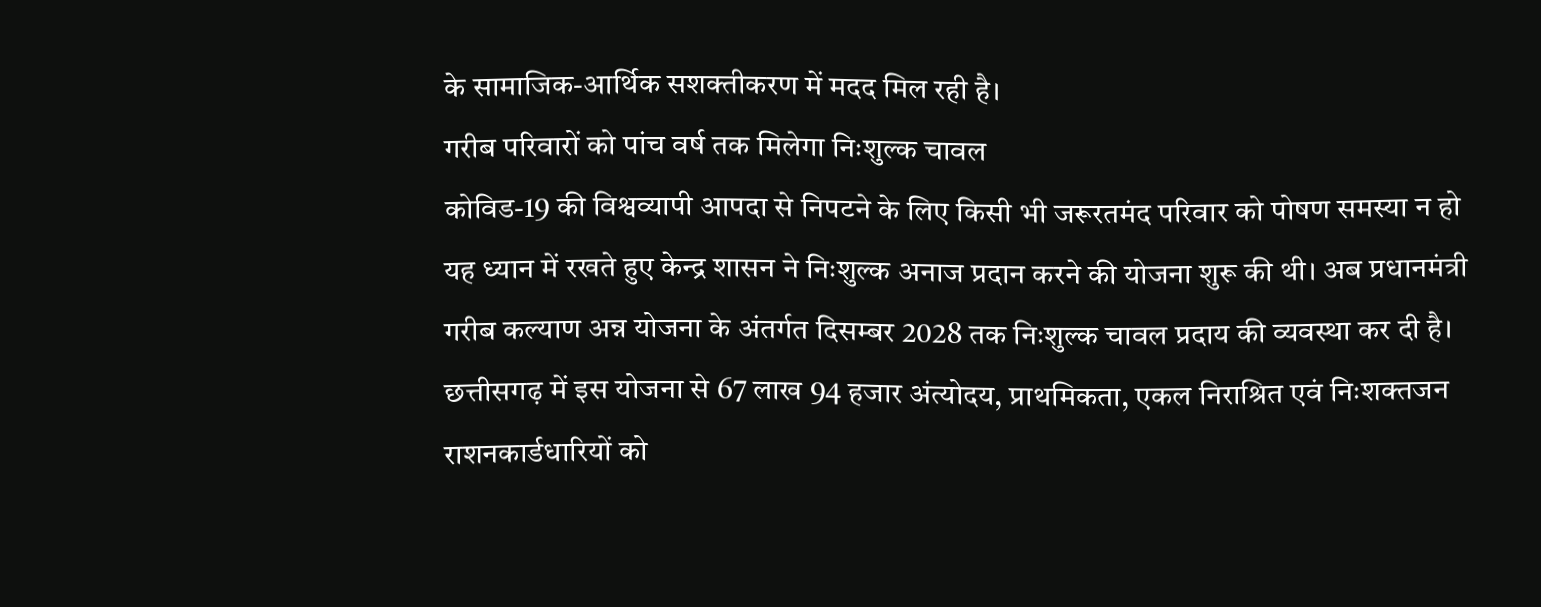के सामाजिक-आर्थिक सशक्तीकरण में मदद मिल रही है।
गरीब परिवारों को पांच वर्ष तक मिलेगा निःशुल्क चावल
कोविड-19 की विश्वव्यापी आपदा से निपटने के लिए किसी भी जरूरतमंद परिवार को पोषण समस्या न हो यह ध्यान में रखते हुए केन्द्र शासन ने निःशुल्क अनाज प्रदान करने की योजना शुरू की थी। अब प्रधानमंत्री गरीब कल्याण अन्न योजना के अंतर्गत दिसम्बर 2028 तक निःशुल्क चावल प्रदाय की व्यवस्था कर दी है। छत्तीसगढ़ में इस योजना से 67 लाख 94 हजार अंत्योदय, प्राथमिकता, एकल निराश्रित एवं निःशक्तजन राशनकार्डधारियों को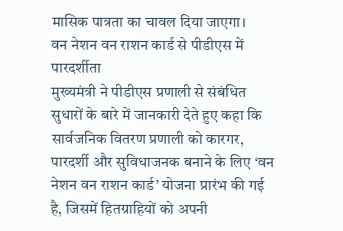मासिक पात्रता का चावल दिया जाएगा।
वन नेशन वन राशन कार्ड से पीडीएस में पारदर्शीता
मुख्यमंत्री ने पीडीएस प्रणाली से संबंधित सुधारों के बारे में जानकारी देते हुए कहा कि सार्वजनिक वितरण प्रणाली को कारगर, पारदर्शी और सुविधाजनक बनाने के लिए ‘वन नेशन वन राशन कार्ड’ योजना प्रारंभ की गई है, जिसमें हितग्राहियों को अपनी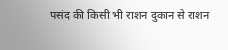पसंद की किसी भी राशन दुकान से राशन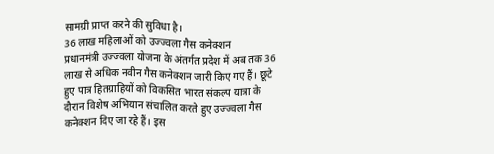सामग्री प्राप्त करने की सुविधा है।
36 लाख महिलाओं को उज्ज्वला गैस कनेक्शन
प्रधानमंत्री उज्ज्वला योजना के अंतर्गत प्रदेश में अब तक 36 लाख से अधिक नवीन गैस कनेक्शन जारी किए गए हैं। छूटे हुए पात्र हितग्राहियों को विकसित भारत संकल्प यात्रा के दौरान विशेष अभियान संचालित करते हुए उज्ज्वला गैस कनेक्शन दिए जा रहे हैं। इस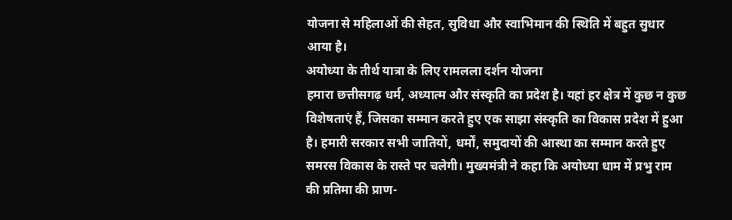योजना से महिलाओं की सेहत, सुविधा और स्वाभिमान की स्थिति में बहुत सुधार आया है।
अयोध्या के तीर्थ यात्रा के लिए रामलला दर्शन योजना
हमारा छत्तीसगढ़ धर्म, अध्यात्म और संस्कृति का प्रदेश है। यहां हर क्षेत्र में कुछ न कुछ विशेषताएं हैं, जिसका सम्मान करते हुए एक साझा संस्कृति का विकास प्रदेश में हुआ है। हमारी सरकार सभी जातियों, धर्मों, समुदायों की आस्था का सम्मान करते हुए समरस विकास के रास्ते पर चलेगी। मुख्यमंत्री ने कहा कि अयोध्या धाम में प्रभु राम की प्रतिमा की प्राण-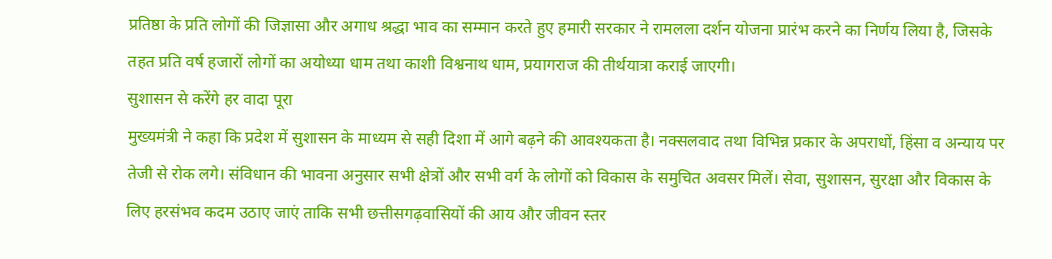प्रतिष्ठा के प्रति लोगों की जिज्ञासा और अगाध श्रद्धा भाव का सम्मान करते हुए हमारी सरकार ने रामलला दर्शन योजना प्रारंभ करने का निर्णय लिया है, जिसके तहत प्रति वर्ष हजारों लोगों का अयोध्या धाम तथा काशी विश्वनाथ धाम, प्रयागराज की तीर्थयात्रा कराई जाएगी।
सुशासन से करेंगे हर वादा पूरा
मुख्यमंत्री ने कहा कि प्रदेश में सुशासन के माध्यम से सही दिशा में आगे बढ़ने की आवश्यकता है। नक्सलवाद तथा विभिन्न प्रकार के अपराधों, हिंसा व अन्याय पर तेजी से रोक लगे। संविधान की भावना अनुसार सभी क्षेत्रों और सभी वर्ग के लोगों को विकास के समुचित अवसर मिलें। सेवा, सुशासन, सुरक्षा और विकास के लिए हरसंभव कदम उठाए जाएं ताकि सभी छत्तीसगढ़वासियों की आय और जीवन स्तर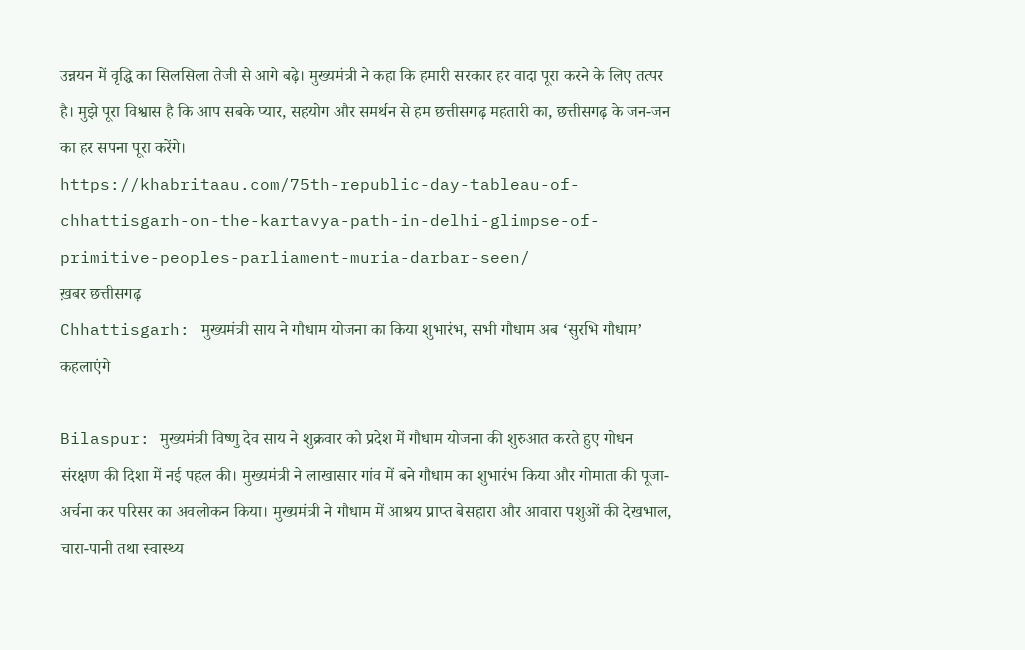उन्नयन में वृद्धि का सिलसिला तेजी से आगे बढ़े। मुख्यमंत्री ने कहा कि हमारी सरकार हर वादा पूरा करने के लिए तत्पर है। मुझे पूरा विश्वास है कि आप सबके प्यार, सहयोग और समर्थन से हम छत्तीसगढ़ महतारी का, छत्तीसगढ़ के जन-जन का हर सपना पूरा करेंगे।
https://khabritaau.com/75th-republic-day-tableau-of-chhattisgarh-on-the-kartavya-path-in-delhi-glimpse-of-primitive-peoples-parliament-muria-darbar-seen/
ख़बर छत्तीसगढ़
Chhattisgarh: मुख्यमंत्री साय ने गौधाम योजना का किया शुभारंभ, सभी गौधाम अब ‘सुरभि गौधाम’ कहलाएंगे

Bilaspur: मुख्यमंत्री विष्णु देव साय ने शुक्रवार को प्रदेश में गौधाम योजना की शुरुआत करते हुए गोधन संरक्षण की दिशा में नई पहल की। मुख्यमंत्री ने लाखासार गांव में बने गौधाम का शुभारंभ किया और गोमाता की पूजा-अर्चना कर परिसर का अवलोकन किया। मुख्यमंत्री ने गौधाम में आश्रय प्राप्त बेसहारा और आवारा पशुओं की देखभाल, चारा-पानी तथा स्वास्थ्य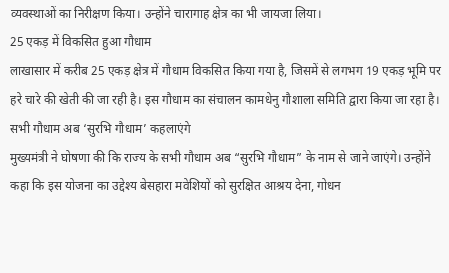व्यवस्थाओं का निरीक्षण किया। उन्होंने चारागाह क्षेत्र का भी जायजा लिया।
25 एकड़ में विकसित हुआ गौधाम
लाखासार में करीब 25 एकड़ क्षेत्र में गौधाम विकसित किया गया है, जिसमें से लगभग 19 एकड़ भूमि पर हरे चारे की खेती की जा रही है। इस गौधाम का संचालन कामधेनु गौशाला समिति द्वारा किया जा रहा है।
सभी गौधाम अब ‘सुरभि गौधाम’ कहलाएंगे
मुख्यमंत्री ने घोषणा की कि राज्य के सभी गौधाम अब “सुरभि गौधाम” के नाम से जाने जाएंगे। उन्होंने कहा कि इस योजना का उद्देश्य बेसहारा मवेशियों को सुरक्षित आश्रय देना, गोधन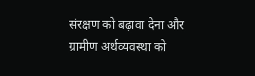संरक्षण को बढ़ावा देना और ग्रामीण अर्थव्यवस्था को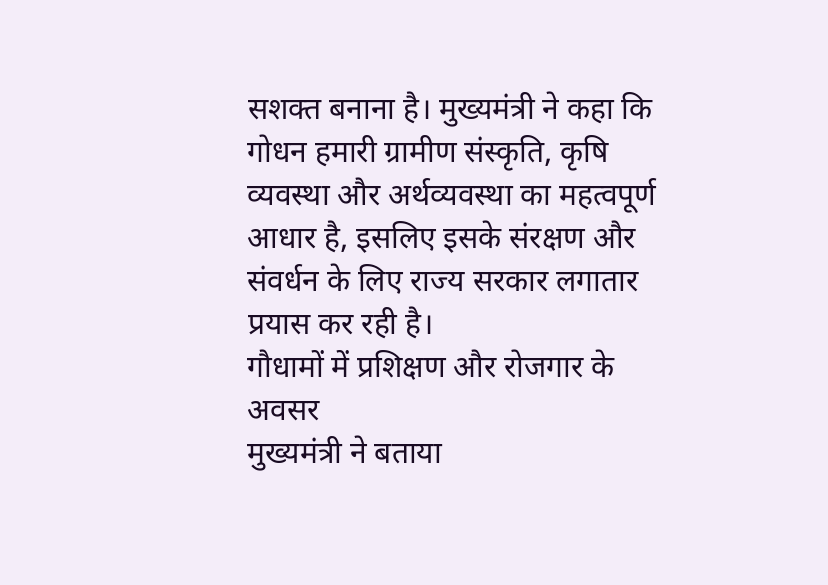सशक्त बनाना है। मुख्यमंत्री ने कहा कि गोधन हमारी ग्रामीण संस्कृति, कृषि व्यवस्था और अर्थव्यवस्था का महत्वपूर्ण आधार है, इसलिए इसके संरक्षण और संवर्धन के लिए राज्य सरकार लगातार प्रयास कर रही है।
गौधामों में प्रशिक्षण और रोजगार के अवसर
मुख्यमंत्री ने बताया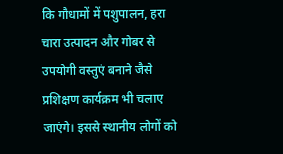कि गौधामों में पशुपालन, हरा चारा उत्पादन और गोबर से उपयोगी वस्तुएं बनाने जैसे प्रशिक्षण कार्यक्रम भी चलाए जाएंगे। इससे स्थानीय लोगों को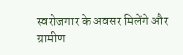स्वरोजगार के अवसर मिलेंगे और ग्रामीण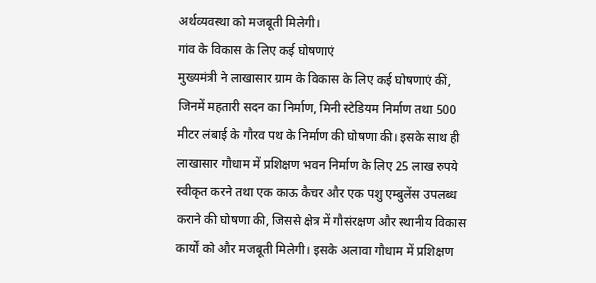अर्थव्यवस्था को मजबूती मिलेगी।
गांव के विकास के लिए कई घोषणाएं
मुख्यमंत्री ने लाखासार ग्राम के विकास के लिए कई घोषणाएं कीं, जिनमें महतारी सदन का निर्माण, मिनी स्टेडियम निर्माण तथा 500 मीटर लंबाई के गौरव पथ के निर्माण की घोषणा की। इसके साथ ही लाखासार गौधाम में प्रशिक्षण भवन निर्माण के लिए 25 लाख रुपये स्वीकृत करने तथा एक काऊ कैचर और एक पशु एम्बुलेंस उपलब्ध कराने की घोषणा की, जिससे क्षेत्र में गौसंरक्षण और स्थानीय विकास कार्यों को और मजबूती मिलेगी। इसके अलावा गौधाम में प्रशिक्षण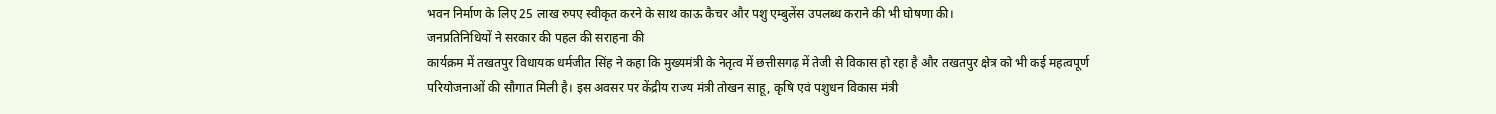भवन निर्माण के लिए 25 लाख रुपए स्वीकृत करने के साथ काऊ कैचर और पशु एम्बुलेंस उपलब्ध कराने की भी घोषणा की।
जनप्रतिनिधियों ने सरकार की पहल की सराहना की
कार्यक्रम में तखतपुर विधायक धर्मजीत सिंह ने कहा कि मुख्यमंत्री के नेतृत्व में छत्तीसगढ़ में तेजी से विकास हो रहा है और तखतपुर क्षेत्र को भी कई महत्वपूर्ण परियोजनाओं की सौगात मिली है। इस अवसर पर केंद्रीय राज्य मंत्री तोखन साहू, कृषि एवं पशुधन विकास मंत्री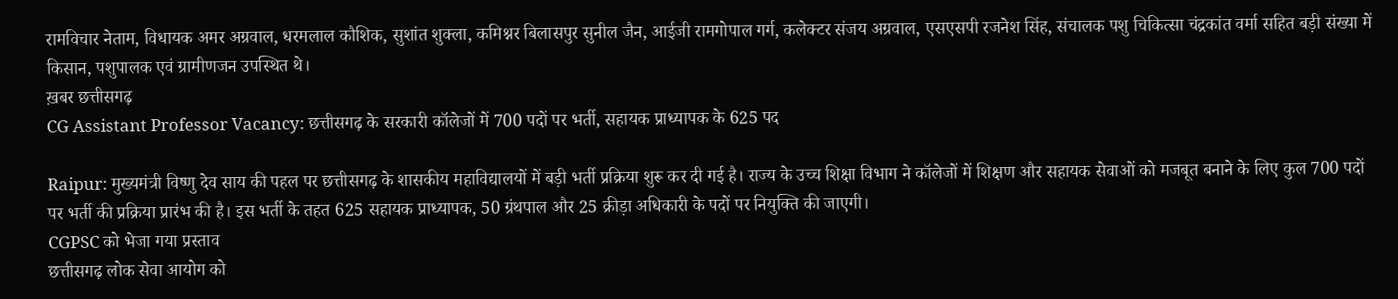रामविचार नेताम, विधायक अमर अग्रवाल, धरमलाल कौशिक, सुशांत शुक्ला, कमिश्नर बिलासपुर सुनील जैन, आईजी रामगोपाल गर्ग, कलेक्टर संजय अग्रवाल, एसएसपी रजनेश सिंह, संचालक पशु चिकित्सा चंद्रकांत वर्मा सहित बड़ी संख्या में किसान, पशुपालक एवं ग्रामीणजन उपस्थित थे।
ख़बर छत्तीसगढ़
CG Assistant Professor Vacancy: छत्तीसगढ़ के सरकारी कॉलेजों में 700 पदों पर भर्ती, सहायक प्राध्यापक के 625 पद

Raipur: मुख्यमंत्री विष्णु देव साय की पहल पर छत्तीसगढ़ के शासकीय महाविद्यालयों में बड़ी भर्ती प्रक्रिया शुरू कर दी गई है। राज्य के उच्च शिक्षा विभाग ने कॉलेजों में शिक्षण और सहायक सेवाओं को मजबूत बनाने के लिए कुल 700 पदों पर भर्ती की प्रक्रिया प्रारंभ की है। इस भर्ती के तहत 625 सहायक प्राध्यापक, 50 ग्रंथपाल और 25 क्रीड़ा अधिकारी के पदों पर नियुक्ति की जाएगी।
CGPSC को भेजा गया प्रस्ताव
छत्तीसगढ़ लोक सेवा आयोग को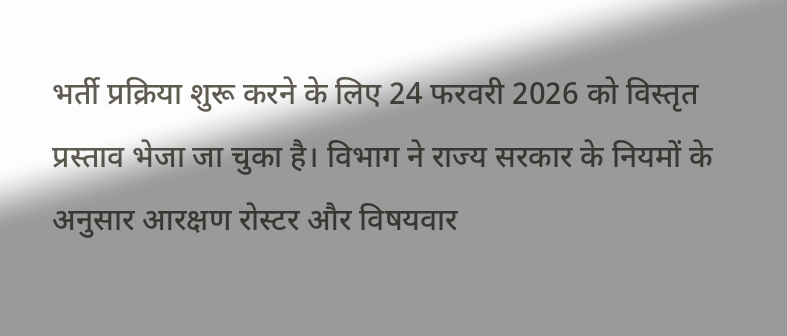भर्ती प्रक्रिया शुरू करने के लिए 24 फरवरी 2026 को विस्तृत प्रस्ताव भेजा जा चुका है। विभाग ने राज्य सरकार के नियमों के अनुसार आरक्षण रोस्टर और विषयवार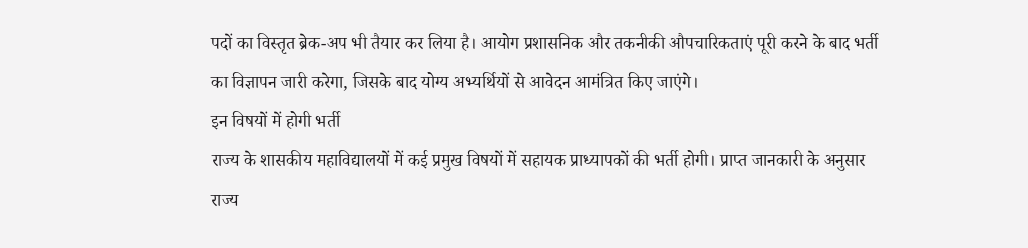पदों का विस्तृत ब्रेक-अप भी तैयार कर लिया है। आयोग प्रशासनिक और तकनीकी औपचारिकताएं पूरी करने के बाद भर्ती का विज्ञापन जारी करेगा, जिसके बाद योग्य अभ्यर्थियों से आवेदन आमंत्रित किए जाएंगे।
इन विषयों में होगी भर्ती
राज्य के शासकीय महाविद्यालयों में कई प्रमुख विषयों में सहायक प्राध्यापकों की भर्ती होगी। प्राप्त जानकारी के अनुसार राज्य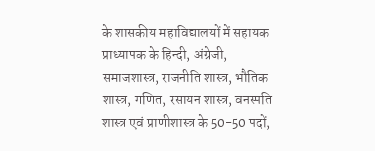के शासकीय महाविद्यालयों में सहायक प्राध्यापक के हिन्दी, अंग्रेजी, समाजशास्त्र, राजनीति शास्त्र, भौतिक शास्त्र, गणित, रसायन शास्त्र, वनस्पति शास्त्र एवं प्राणीशास्त्र के 50-50 पदों,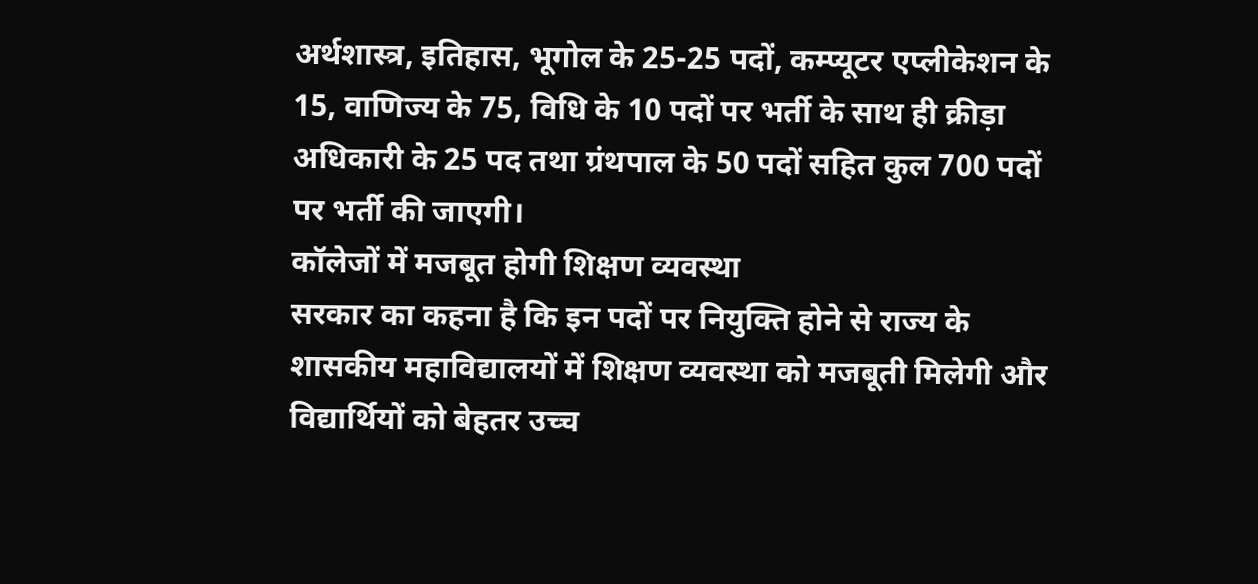अर्थशास्त्र, इतिहास, भूगोल के 25-25 पदों, कम्प्यूटर एप्लीकेशन के 15, वाणिज्य के 75, विधि के 10 पदों पर भर्ती के साथ ही क्रीड़ा अधिकारी के 25 पद तथा ग्रंथपाल के 50 पदों सहित कुल 700 पदों पर भर्ती की जाएगी।
कॉलेजों में मजबूत होगी शिक्षण व्यवस्था
सरकार का कहना है कि इन पदों पर नियुक्ति होने से राज्य के शासकीय महाविद्यालयों में शिक्षण व्यवस्था को मजबूती मिलेगी और विद्यार्थियों को बेहतर उच्च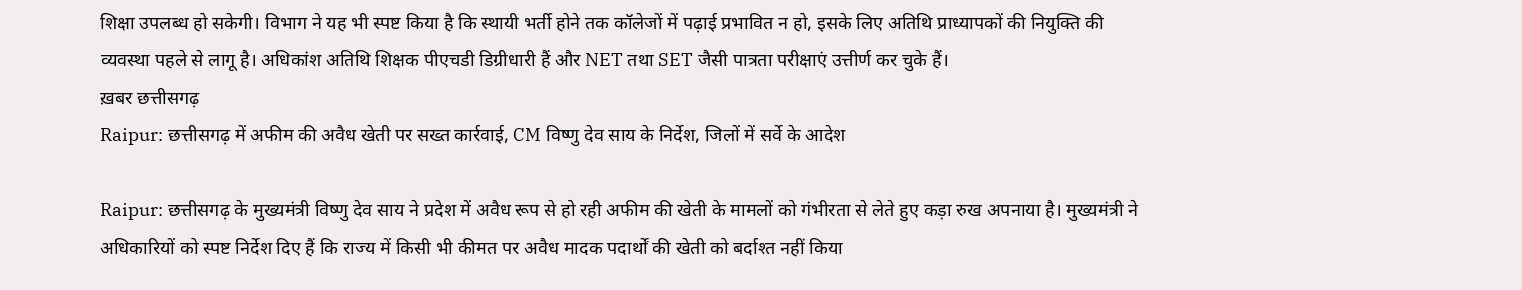शिक्षा उपलब्ध हो सकेगी। विभाग ने यह भी स्पष्ट किया है कि स्थायी भर्ती होने तक कॉलेजों में पढ़ाई प्रभावित न हो, इसके लिए अतिथि प्राध्यापकों की नियुक्ति की व्यवस्था पहले से लागू है। अधिकांश अतिथि शिक्षक पीएचडी डिग्रीधारी हैं और NET तथा SET जैसी पात्रता परीक्षाएं उत्तीर्ण कर चुके हैं।
ख़बर छत्तीसगढ़
Raipur: छत्तीसगढ़ में अफीम की अवैध खेती पर सख्त कार्रवाई, CM विष्णु देव साय के निर्देश, जिलों में सर्वे के आदेश

Raipur: छत्तीसगढ़ के मुख्यमंत्री विष्णु देव साय ने प्रदेश में अवैध रूप से हो रही अफीम की खेती के मामलों को गंभीरता से लेते हुए कड़ा रुख अपनाया है। मुख्यमंत्री ने अधिकारियों को स्पष्ट निर्देश दिए हैं कि राज्य में किसी भी कीमत पर अवैध मादक पदार्थों की खेती को बर्दाश्त नहीं किया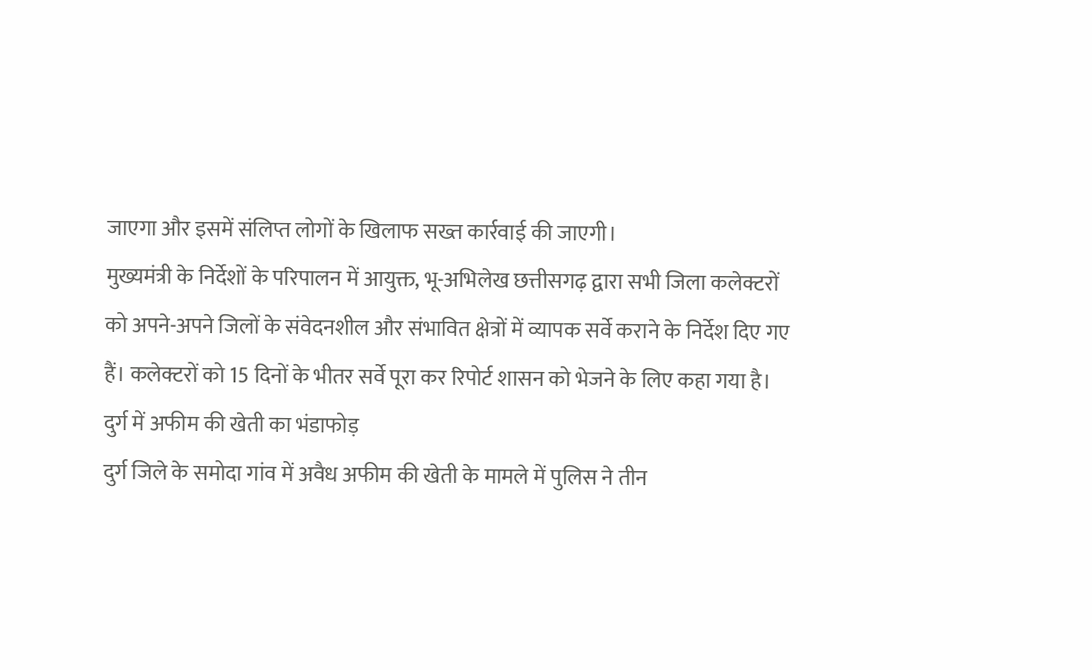जाएगा और इसमें संलिप्त लोगों के खिलाफ सख्त कार्रवाई की जाएगी।
मुख्यमंत्री के निर्देशों के परिपालन में आयुक्त, भू-अभिलेख छत्तीसगढ़ द्वारा सभी जिला कलेक्टरों को अपने-अपने जिलों के संवेदनशील और संभावित क्षेत्रों में व्यापक सर्वे कराने के निर्देश दिए गए हैं। कलेक्टरों को 15 दिनों के भीतर सर्वे पूरा कर रिपोर्ट शासन को भेजने के लिए कहा गया है।
दुर्ग में अफीम की खेती का भंडाफोड़
दुर्ग जिले के समोदा गांव में अवैध अफीम की खेती के मामले में पुलिस ने तीन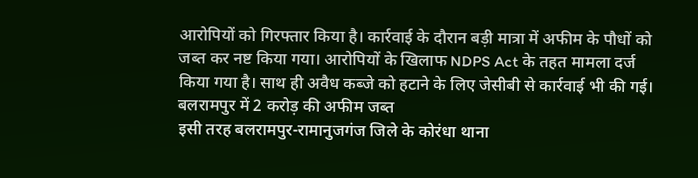आरोपियों को गिरफ्तार किया है। कार्रवाई के दौरान बड़ी मात्रा में अफीम के पौधों को जब्त कर नष्ट किया गया। आरोपियों के खिलाफ NDPS Act के तहत मामला दर्ज किया गया है। साथ ही अवैध कब्जे को हटाने के लिए जेसीबी से कार्रवाई भी की गई।
बलरामपुर में 2 करोड़ की अफीम जब्त
इसी तरह बलरामपुर-रामानुजगंज जिले के कोरंधा थाना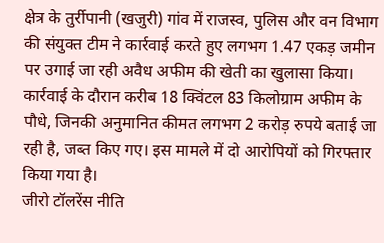क्षेत्र के तुर्रीपानी (खजुरी) गांव में राजस्व, पुलिस और वन विभाग की संयुक्त टीम ने कार्रवाई करते हुए लगभग 1.47 एकड़ जमीन पर उगाई जा रही अवैध अफीम की खेती का खुलासा किया। कार्रवाई के दौरान करीब 18 क्विंटल 83 किलोग्राम अफीम के पौधे, जिनकी अनुमानित कीमत लगभग 2 करोड़ रुपये बताई जा रही है, जब्त किए गए। इस मामले में दो आरोपियों को गिरफ्तार किया गया है।
जीरो टॉलरेंस नीति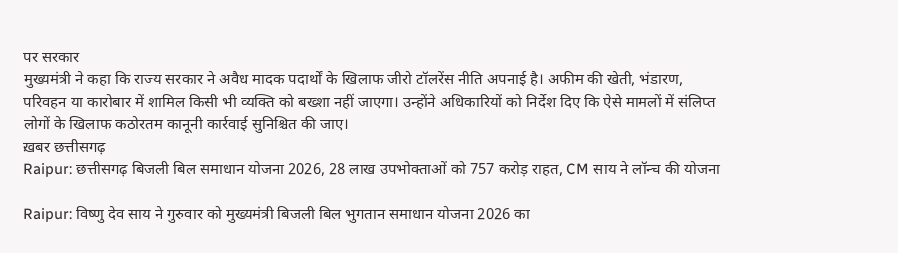पर सरकार
मुख्यमंत्री ने कहा कि राज्य सरकार ने अवैध मादक पदार्थों के खिलाफ जीरो टॉलरेंस नीति अपनाई है। अफीम की खेती, भंडारण, परिवहन या कारोबार में शामिल किसी भी व्यक्ति को बख्शा नहीं जाएगा। उन्होंने अधिकारियों को निर्देश दिए कि ऐसे मामलों में संलिप्त लोगों के खिलाफ कठोरतम कानूनी कार्रवाई सुनिश्चित की जाए।
ख़बर छत्तीसगढ़
Raipur: छत्तीसगढ़ बिजली बिल समाधान योजना 2026, 28 लाख उपभोक्ताओं को 757 करोड़ राहत, CM साय ने लॉन्च की योजना

Raipur: विष्णु देव साय ने गुरुवार को मुख्यमंत्री बिजली बिल भुगतान समाधान योजना 2026 का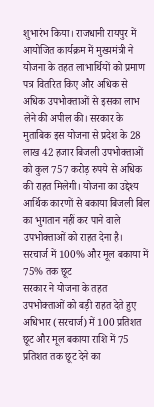शुभारंभ किया। राजधानी रायपुर में आयोजित कार्यक्रम में मुख्यमंत्री ने योजना के तहत लाभार्थियों को प्रमाण पत्र वितरित किए और अधिक से अधिक उपभोक्ताओं से इसका लाभ लेने की अपील की। सरकार के मुताबिक इस योजना से प्रदेश के 28 लाख 42 हजार बिजली उपभोक्ताओं को कुल 757 करोड़ रुपये से अधिक की राहत मिलेगी। योजना का उद्देश्य आर्थिक कारणों से बकाया बिजली बिल का भुगतान नहीं कर पाने वाले उपभोक्ताओं को राहत देना है।
सरचार्ज में 100% और मूल बकाया में 75% तक छूट
सरकार ने योजना के तहत उपभोक्ताओं को बड़ी राहत देते हुए अधिभार (सरचार्ज) में 100 प्रतिशत छूट और मूल बकाया राशि में 75 प्रतिशत तक छूट देने का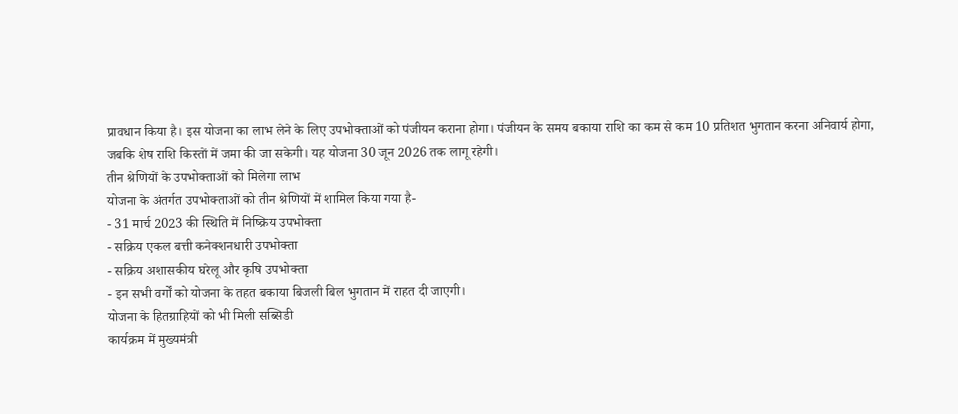प्रावधान किया है। इस योजना का लाभ लेने के लिए उपभोक्ताओं को पंजीयन कराना होगा। पंजीयन के समय बकाया राशि का कम से कम 10 प्रतिशत भुगतान करना अनिवार्य होगा, जबकि शेष राशि किस्तों में जमा की जा सकेगी। यह योजना 30 जून 2026 तक लागू रहेगी।
तीन श्रेणियों के उपभोक्ताओं को मिलेगा लाभ
योजना के अंतर्गत उपभोक्ताओं को तीन श्रेणियों में शामिल किया गया है-
- 31 मार्च 2023 की स्थिति में निष्क्रिय उपभोक्ता
- सक्रिय एकल बत्ती कनेक्शनधारी उपभोक्ता
- सक्रिय अशासकीय घरेलू और कृषि उपभोक्ता
- इन सभी वर्गों को योजना के तहत बकाया बिजली बिल भुगतान में राहत दी जाएगी।
योजना के हितग्राहियों को भी मिली सब्सिडी
कार्यक्रम में मुख्यमंत्री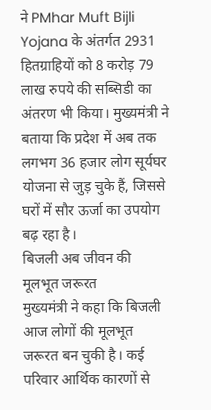ने PMhar Muft Bijli Yojana के अंतर्गत 2931 हितग्राहियों को 8 करोड़ 79 लाख रुपये की सब्सिडी का अंतरण भी किया। मुख्यमंत्री ने बताया कि प्रदेश में अब तक लगभग 36 हजार लोग सूर्यघर योजना से जुड़ चुके हैं, जिससे घरों में सौर ऊर्जा का उपयोग बढ़ रहा है।
बिजली अब जीवन की मूलभूत जरूरत
मुख्यमंत्री ने कहा कि बिजली आज लोगों की मूलभूत जरूरत बन चुकी है। कई परिवार आर्थिक कारणों से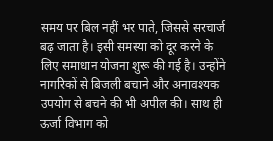समय पर बिल नहीं भर पाते, जिससे सरचार्ज बढ़ जाता है। इसी समस्या को दूर करने के लिए समाधान योजना शुरू की गई है। उन्होंने नागरिकों से बिजली बचाने और अनावश्यक उपयोग से बचने की भी अपील की। साथ ही ऊर्जा विभाग को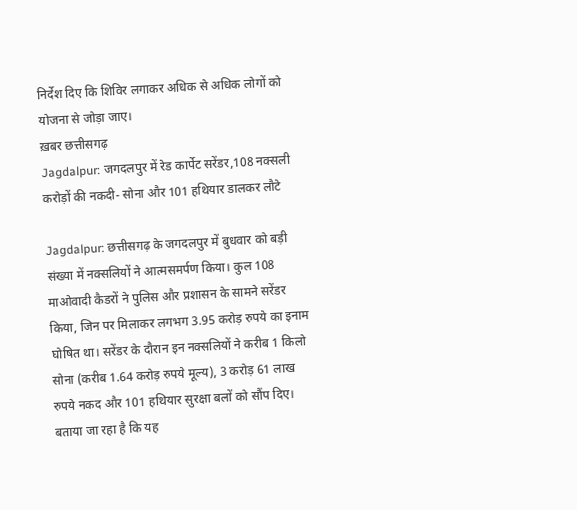निर्देश दिए कि शिविर लगाकर अधिक से अधिक लोगों को योजना से जोड़ा जाए।
ख़बर छत्तीसगढ़
Jagdalpur: जगदलपुर में रेड कार्पेट सरेंडर,108 नक्सली करोड़ों की नकदी- सोना और 101 हथियार डालकर लौटे

Jagdalpur: छत्तीसगढ़ के जगदलपुर में बुधवार को बड़ी संख्या में नक्सलियों ने आत्मसमर्पण किया। कुल 108 माओवादी कैडरों ने पुलिस और प्रशासन के सामने सरेंडर किया, जिन पर मिलाकर लगभग 3.95 करोड़ रुपये का इनाम घोषित था। सरेंडर के दौरान इन नक्सलियों ने करीब 1 किलो सोना (करीब 1.64 करोड़ रुपये मूल्य), 3 करोड़ 61 लाख रुपये नकद और 101 हथियार सुरक्षा बलों को सौंप दिए। बताया जा रहा है कि यह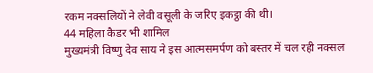रकम नक्सलियों ने लेवी वसूली के जरिए इकट्ठा की थी।
44 महिला कैडर भी शामिल
मुख्यमंत्री विष्णु देव साय ने इस आत्मसमर्पण को बस्तर में चल रही नक्सल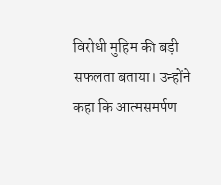विरोधी मुहिम की बड़ी सफलता बताया। उन्होंने कहा कि आत्मसमर्पण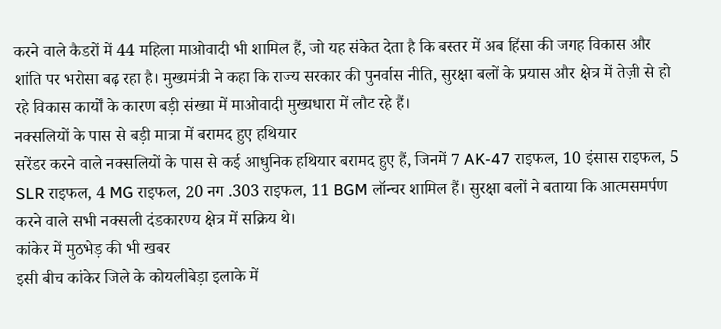करने वाले कैडरों में 44 महिला माओवादी भी शामिल हैं, जो यह संकेत देता है कि बस्तर में अब हिंसा की जगह विकास और शांति पर भरोसा बढ़ रहा है। मुख्यमंत्री ने कहा कि राज्य सरकार की पुनर्वास नीति, सुरक्षा बलों के प्रयास और क्षेत्र में तेज़ी से हो रहे विकास कार्यों के कारण बड़ी संख्या में माओवादी मुख्यधारा में लौट रहे हैं।
नक्सलियों के पास से बड़ी मात्रा में बरामद हुए हथियार
सरेंडर करने वाले नक्सलियों के पास से कई आधुनिक हथियार बरामद हुए हैं, जिनमें 7 AK-47 राइफल, 10 इंसास राइफल, 5 SLR राइफल, 4 MG राइफल, 20 नग .303 राइफल, 11 BGM लॉन्चर शामिल हैं। सुरक्षा बलों ने बताया कि आत्मसमर्पण करने वाले सभी नक्सली दंडकारण्य क्षेत्र में सक्रिय थे।
कांकेर में मुठभेड़ की भी खबर
इसी बीच कांकेर जिले के कोयलीबेड़ा इलाके में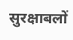सुरक्षाबलों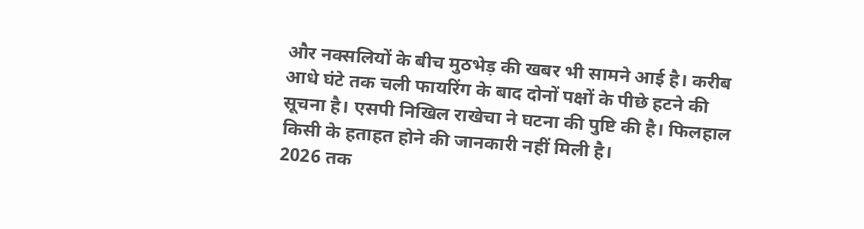और नक्सलियों के बीच मुठभेड़ की खबर भी सामने आई है। करीब आधे घंटे तक चली फायरिंग के बाद दोनों पक्षों के पीछे हटने की सूचना है। एसपी निखिल राखेचा ने घटना की पुष्टि की है। फिलहाल किसी के हताहत होने की जानकारी नहीं मिली है।
2026 तक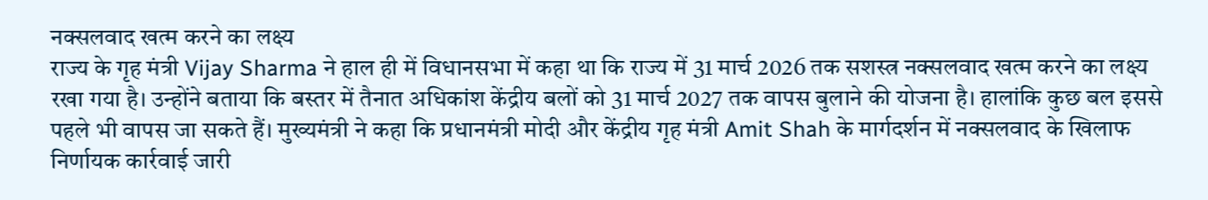नक्सलवाद खत्म करने का लक्ष्य
राज्य के गृह मंत्री Vijay Sharma ने हाल ही में विधानसभा में कहा था कि राज्य में 31 मार्च 2026 तक सशस्त्र नक्सलवाद खत्म करने का लक्ष्य रखा गया है। उन्होंने बताया कि बस्तर में तैनात अधिकांश केंद्रीय बलों को 31 मार्च 2027 तक वापस बुलाने की योजना है। हालांकि कुछ बल इससे पहले भी वापस जा सकते हैं। मुख्यमंत्री ने कहा कि प्रधानमंत्री मोदी और केंद्रीय गृह मंत्री Amit Shah के मार्गदर्शन में नक्सलवाद के खिलाफ निर्णायक कार्रवाई जारी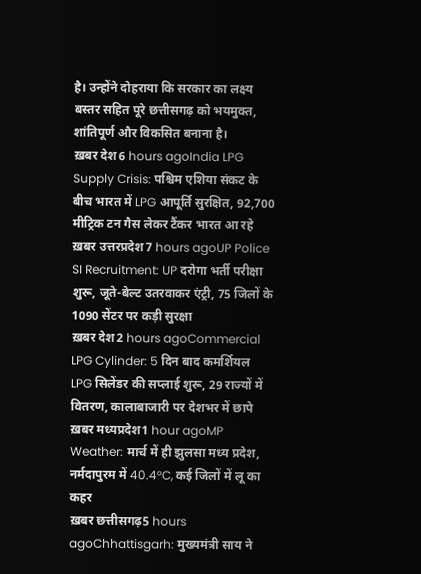है। उन्होंने दोहराया कि सरकार का लक्ष्य बस्तर सहित पूरे छत्तीसगढ़ को भयमुक्त, शांतिपूर्ण और विकसित बनाना है।
ख़बर देश6 hours agoIndia LPG Supply Crisis: पश्चिम एशिया संकट के बीच भारत में LPG आपूर्ति सुरक्षित, 92,700 मीट्रिक टन गैस लेकर टैंकर भारत आ रहे
ख़बर उत्तरप्रदेश7 hours agoUP Police SI Recruitment: UP दरोगा भर्ती परीक्षा शुरू, जूते-बेल्ट उतरवाकर एंट्री, 75 जिलों के 1090 सेंटर पर कड़ी सुरक्षा
ख़बर देश2 hours agoCommercial LPG Cylinder: 5 दिन बाद कमर्शियल LPG सिलेंडर की सप्लाई शुरू, 29 राज्यों में वितरण, कालाबाजारी पर देशभर में छापे
ख़बर मध्यप्रदेश1 hour agoMP Weather: मार्च में ही झुलसा मध्य प्रदेश, नर्मदापुरम में 40.4°C, कई जिलों में लू का कहर
ख़बर छत्तीसगढ़5 hours agoChhattisgarh: मुख्यमंत्री साय ने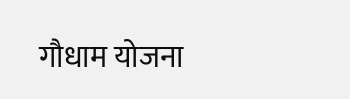गौधाम योजना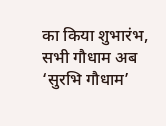का किया शुभारंभ, सभी गौधाम अब ‘सुरभि गौधाम’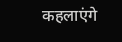कहलाएंगे